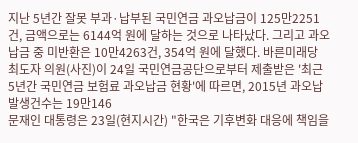지난 5년간 잘못 부과·납부된 국민연금 과오납금이 125만2251건, 금액으로는 6144억 원에 달하는 것으로 나타났다. 그리고 과오납금 중 미반환은 10만4263건, 354억 원에 달했다. 바른미래당 최도자 의원(사진)이 24일 국민연금공단으로부터 제출받은 '최근 5년간 국민연금 보험료 과오납금 현황'에 따르면, 2015년 과오납 발생건수는 19만146
문재인 대통령은 23일(현지시간) "한국은 기후변화 대응에 책임을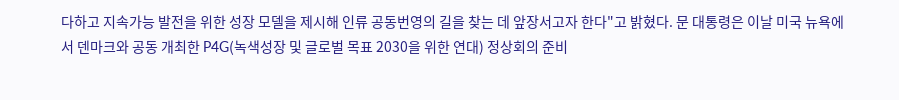다하고 지속가능 발전을 위한 성장 모델을 제시해 인류 공동번영의 길을 찾는 데 앞장서고자 한다"고 밝혔다. 문 대통령은 이날 미국 뉴욕에서 덴마크와 공동 개최한 P4G(녹색성장 및 글로벌 목표 2030을 위한 연대) 정상회의 준비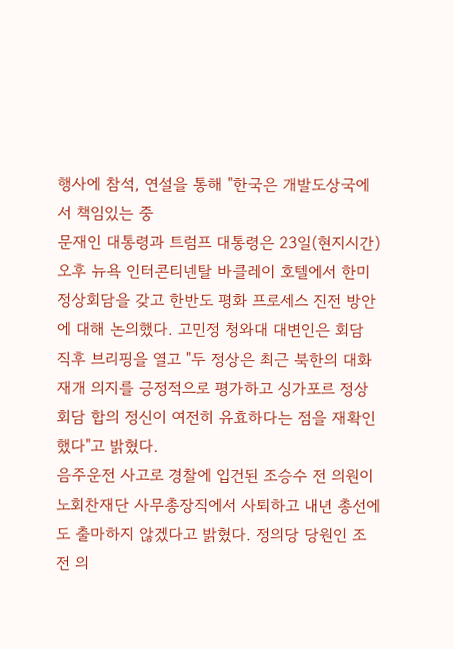행사에 참석, 연설을 통해 "한국은 개발도상국에서 책임있는 중
문재인 대통령과 트럼프 대통령은 23일(현지시간) 오후 뉴욕 인터콘티넨탈 바클레이 호텔에서 한미 정상회담을 갖고 한반도 평화 프로세스 진전 방안에 대해 논의했다. 고민정 청와대 대변인은 회담 직후 브리핑을 열고 "두 정상은 최근 북한의 대화 재개 의지를 긍정적으로 평가하고 싱가포르 정상회담 합의 정신이 여전히 유효하다는 점을 재확인했다"고 밝혔다.
음주운전 사고로 경찰에 입건된 조승수 전 의원이 노회찬재단 사무총장직에서 사퇴하고 내년 총선에도 출마하지 않겠다고 밝혔다. 정의당 당원인 조 전 의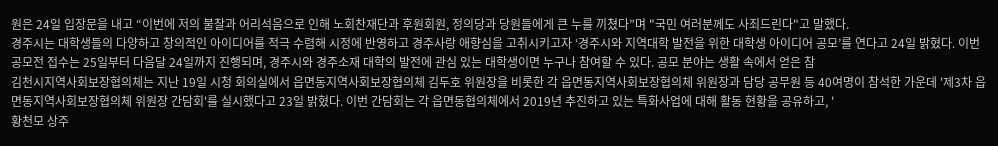원은 24일 입장문을 내고 “이번에 저의 불찰과 어리석음으로 인해 노회찬재단과 후원회원, 정의당과 당원들에게 큰 누를 끼쳤다”며 "국민 여러분께도 사죄드린다"고 말했다.
경주시는 대학생들의 다양하고 창의적인 아이디어를 적극 수렴해 시정에 반영하고 경주사랑 애향심을 고취시키고자 ‘경주시와 지역대학 발전을 위한 대학생 아이디어 공모’를 연다고 24일 밝혔다. 이번 공모전 접수는 25일부터 다음달 24일까지 진행되며, 경주시와 경주소재 대학의 발전에 관심 있는 대학생이면 누구나 참여할 수 있다. 공모 분야는 생활 속에서 얻은 참
김천시지역사회보장협의체는 지난 19일 시청 회의실에서 읍면동지역사회보장협의체 김두호 위원장을 비롯한 각 읍면동지역사회보장협의체 위원장과 담당 공무원 등 40여명이 참석한 가운데 '제3차 읍면동지역사회보장협의체 위원장 간담회'를 실시했다고 23일 밝혔다. 이번 간담회는 각 읍면동협의체에서 2019년 추진하고 있는 특화사업에 대해 활동 현황을 공유하고, '
황천모 상주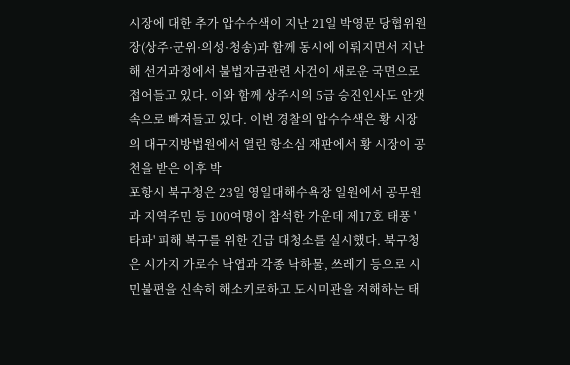시장에 대한 추가 압수수색이 지난 21일 박영문 당협위원장(상주·군위·의성·청송)과 함께 동시에 이뤄지면서 지난해 선거과정에서 불법자금관련 사건이 새로운 국면으로 접어들고 있다. 이와 함께 상주시의 5급 승진인사도 안갯속으로 빠져들고 있다. 이번 경찰의 압수수색은 황 시장의 대구지방법원에서 열린 항소심 재판에서 황 시장이 공천을 받은 이후 박
포항시 북구청은 23일 영일대해수욕장 일원에서 공무원과 지역주민 등 100여명이 참석한 가운데 제17호 태풍 '타파' 피해 복구를 위한 긴급 대청소를 실시했다. 북구청은 시가지 가로수 낙엽과 각종 낙하물, 쓰레기 등으로 시민불편을 신속히 해소키로하고 도시미관을 저해하는 태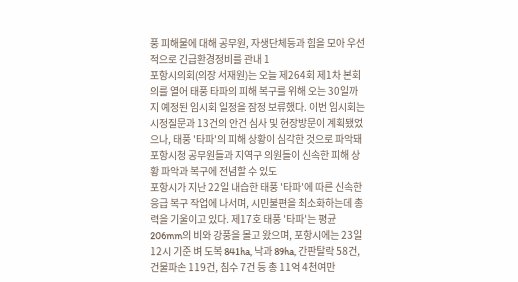풍 피해물에 대해 공무원, 자생단체등과 힘을 모아 우선적으로 긴급환경정비를 관내 1
포항시의회(의장 서재원)는 오늘 제264회 제1차 본회의를 열어 태풍 타파의 피해 복구를 위해 오는 30일까지 예정된 임시회 일정을 잠정 보류했다. 이번 임시회는 시정질문과 13건의 안건 심사 및 현장방문이 계획됐었으나, 태풍 '타파'의 피해 상황이 심각한 것으로 파악돼 포항시청 공무원들과 지역구 의원들이 신속한 피해 상황 파악과 복구에 전념할 수 있도
포항시가 지난 22일 내습한 태풍 '타파'에 따른 신속한 응급 복구 작업에 나서며, 시민불편을 최소화하는데 총력을 기울이고 있다. 제17호 태풍 '타파'는 평균 206mm의 비와 강풍을 몰고 왔으며, 포항시에는 23일 12시 기준 벼 도복 841ha, 낙과 89ha, 간판탈락 58건, 건물파손 119건, 침수 7건 등 총 11억 4천여만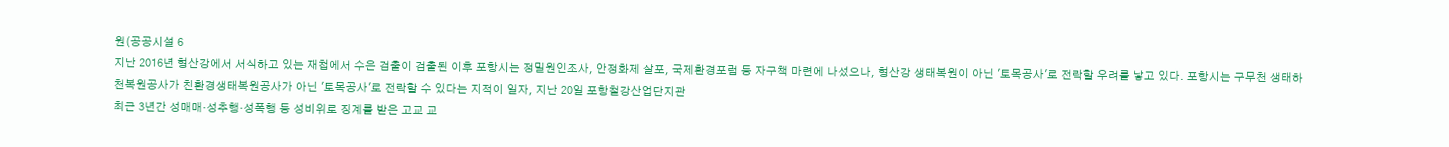원(공공시설 6
지난 2016년 형산강에서 서식하고 있는 재첩에서 수은 검출이 검출된 이후 포항시는 정밀원인조사, 안정화제 살포, 국제환경포럼 등 자구책 마련에 나섰으나, 형산강 생태복원이 아닌 '토목공사'로 전락할 우려를 낳고 있다. 포항시는 구무천 생태하천복원공사가 친환경생태복원공사가 아닌 '토목공사'로 전락할 수 있다는 지적이 일자, 지난 20일 포항철강산업단지관
최근 3년간 성매매·성추행·성폭행 등 성비위로 징계를 받은 고교 교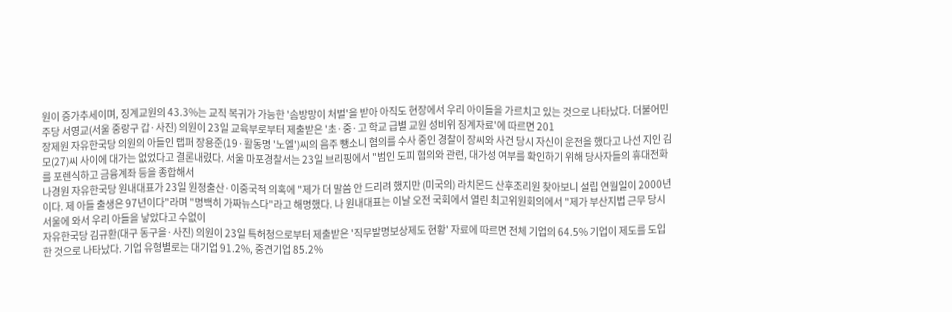원이 증가추세이며, 징계교원의 43.3%는 교직 복귀가 가능한 '솜방망이 처벌'을 받아 아직도 현장에서 우리 아이들을 가르치고 있는 것으로 나타났다. 더불어민주당 서영교(서울 중랑구 갑·사진) 의원이 23일 교육부로부터 제출받은 '초·중·고 학교 급별 교원 성비위 징계자료'에 따르면 201
장제원 자유한국당 의원의 아들인 랩퍼 장용준(19·활동명 '노엘')씨의 음주 뺑소니 혐의를 수사 중인 경찰이 장씨와 사건 당시 자신이 운전을 했다고 나선 지인 김모(27)씨 사이에 대가는 없었다고 결론내렸다. 서울 마포경찰서는 23일 브리핑에서 "범인 도피 혐의와 관련, 대가성 여부를 확인하기 위해 당사자들의 휴대전화를 포렌식하고 금융계좌 등을 종합해서
나경원 자유한국당 원내대표가 23일 원정출산·이중국적 의혹에 "제가 더 말씀 안 드리려 했지만 (미국의) 라치몬드 산후조리원 찾아보니 설립 연월일이 2000년이다. 제 아들 출생은 97년이다"라며 "명백히 가짜뉴스다"라고 해명했다. 나 원내대표는 이날 오전 국회에서 열린 최고위원회의에서 "제가 부산지법 근무 당시 서울에 와서 우리 아들을 낳았다고 수없이
자유한국당 김규환(대구 동구을·사진) 의원이 23일 특허청으로부터 제출받은 '직무발명보상제도 현황' 자료에 따르면 전체 기업의 64.5% 기업이 제도를 도입한 것으로 나타났다. 기업 유형별로는 대기업 91.2%, 중견기업 85.2%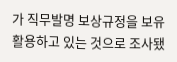가 직무발명 보상규정을 보유활용하고 있는 것으로 조사됐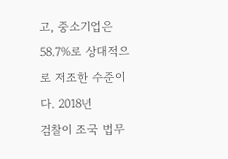고, 중소기업은 58.7%로 상대적으로 저조한 수준이다. 2018년
검찰이 조국 법무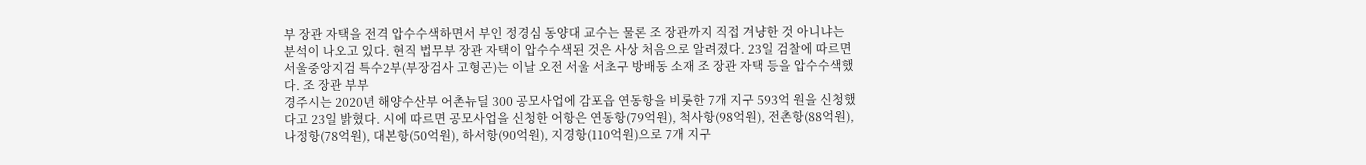부 장관 자택을 전격 압수수색하면서 부인 정경심 동양대 교수는 물론 조 장관까지 직접 겨냥한 것 아니냐는 분석이 나오고 있다. 현직 법무부 장관 자택이 압수수색된 것은 사상 처음으로 알려졌다. 23일 검찰에 따르면 서울중앙지검 특수2부(부장검사 고형곤)는 이날 오전 서울 서초구 방배동 소재 조 장관 자택 등을 압수수색했다. 조 장관 부부
경주시는 2020년 해양수산부 어촌뉴딜 300 공모사업에 감포읍 연동항을 비롯한 7개 지구 593억 원을 신청했다고 23일 밝혔다. 시에 따르면 공모사업을 신청한 어항은 연동항(79억원), 척사항(98억원), 전촌항(88억원), 나정항(78억원), 대본항(50억원), 하서항(90억원), 지경항(110억원)으로 7개 지구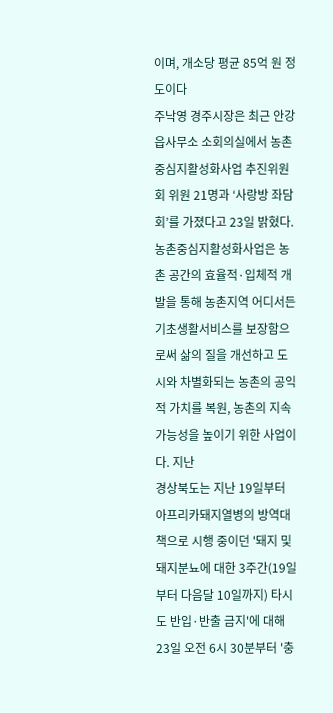이며, 개소당 평균 85억 원 정도이다
주낙영 경주시장은 최근 안강읍사무소 소회의실에서 농촌중심지활성화사업 추진위원회 위원 21명과 ‘사랑방 좌담회’를 가졌다고 23일 밝혔다. 농촌중심지활성화사업은 농촌 공간의 효율적·입체적 개발을 통해 농촌지역 어디서든 기초생활서비스를 보장함으로써 삶의 질을 개선하고 도시와 차별화되는 농촌의 공익적 가치를 복원, 농촌의 지속가능성을 높이기 위한 사업이다. 지난
경상북도는 지난 19일부터 아프리카돼지열병의 방역대책으로 시행 중이던 '돼지 및 돼지분뇨에 대한 3주간(19일부터 다음달 10일까지) 타시도 반입·반출 금지'에 대해 23일 오전 6시 30분부터 '충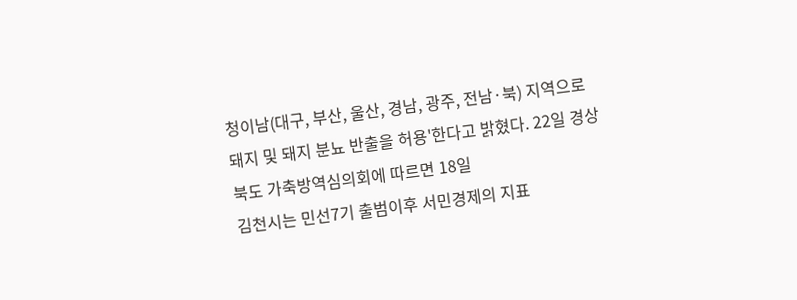청이남(대구, 부산, 울산, 경남, 광주, 전남·북) 지역으로 돼지 및 돼지 분뇨 반출을 허용'한다고 밝혔다. 22일 경상북도 가축방역심의회에 따르면 18일
김천시는 민선7기 출범이후 서민경제의 지표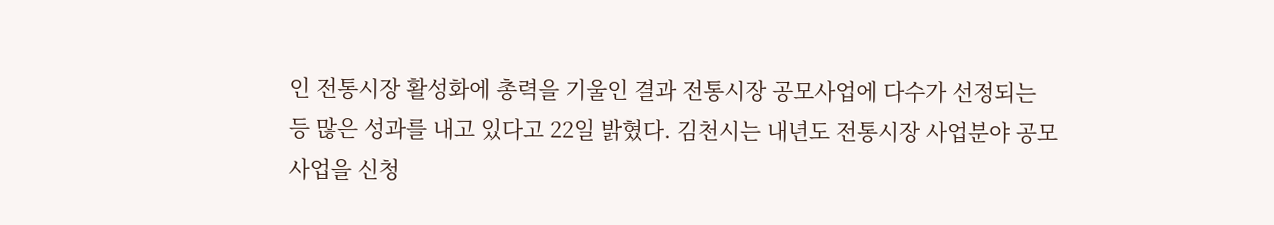인 전통시장 활성화에 총력을 기울인 결과 전통시장 공모사업에 다수가 선정되는 등 많은 성과를 내고 있다고 22일 밝혔다. 김천시는 내년도 전통시장 사업분야 공모사업을 신청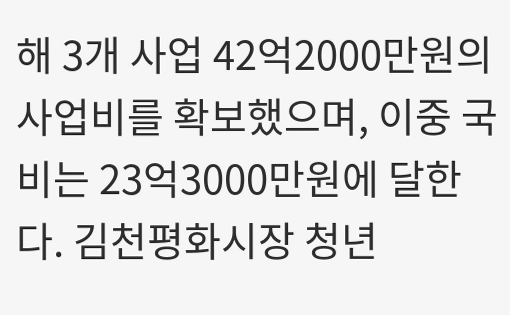해 3개 사업 42억2000만원의 사업비를 확보했으며, 이중 국비는 23억3000만원에 달한다. 김천평화시장 청년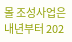몰 조성사업은 내년부터 202